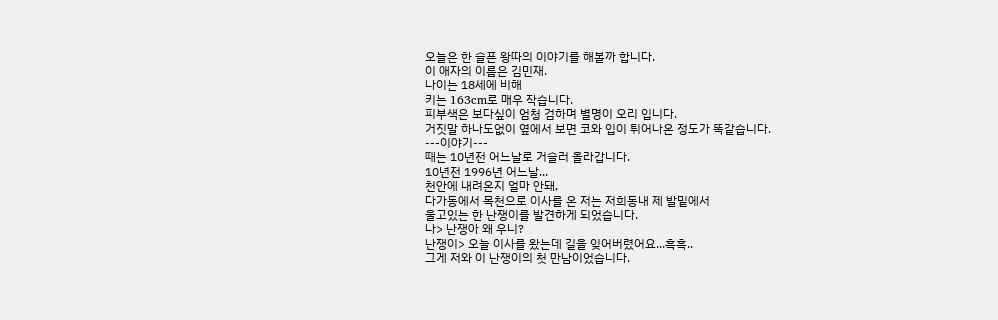오늘은 한 슬픈 왕따의 이야기를 해볼까 합니다.
이 애자의 이름은 김민재.
나이는 18세에 비해
키는 163cm로 매우 작습니다.
피부색은 보다싶이 엄청 검하며 별명이 오리 입니다.
거짓말 하나도없이 옆에서 보면 코와 입이 튀어나온 정도가 똑같습니다.
---이야기---
때는 10년전 어느날로 거슬러 올라갑니다.
10년전 1996년 어느날...
천안에 내려온지 얼마 안돼,
다가동에서 목천으로 이사를 온 저는 저희동내 제 발밑에서
울고있는 한 난쟁이를 발견하게 되었습니다.
나> 난쟁아 왜 우니?
난쟁이> 오늘 이사를 왔는데 길을 잊어버렸어요...흑흑..
그게 저와 이 난쟁이의 첫 만남이었습니다.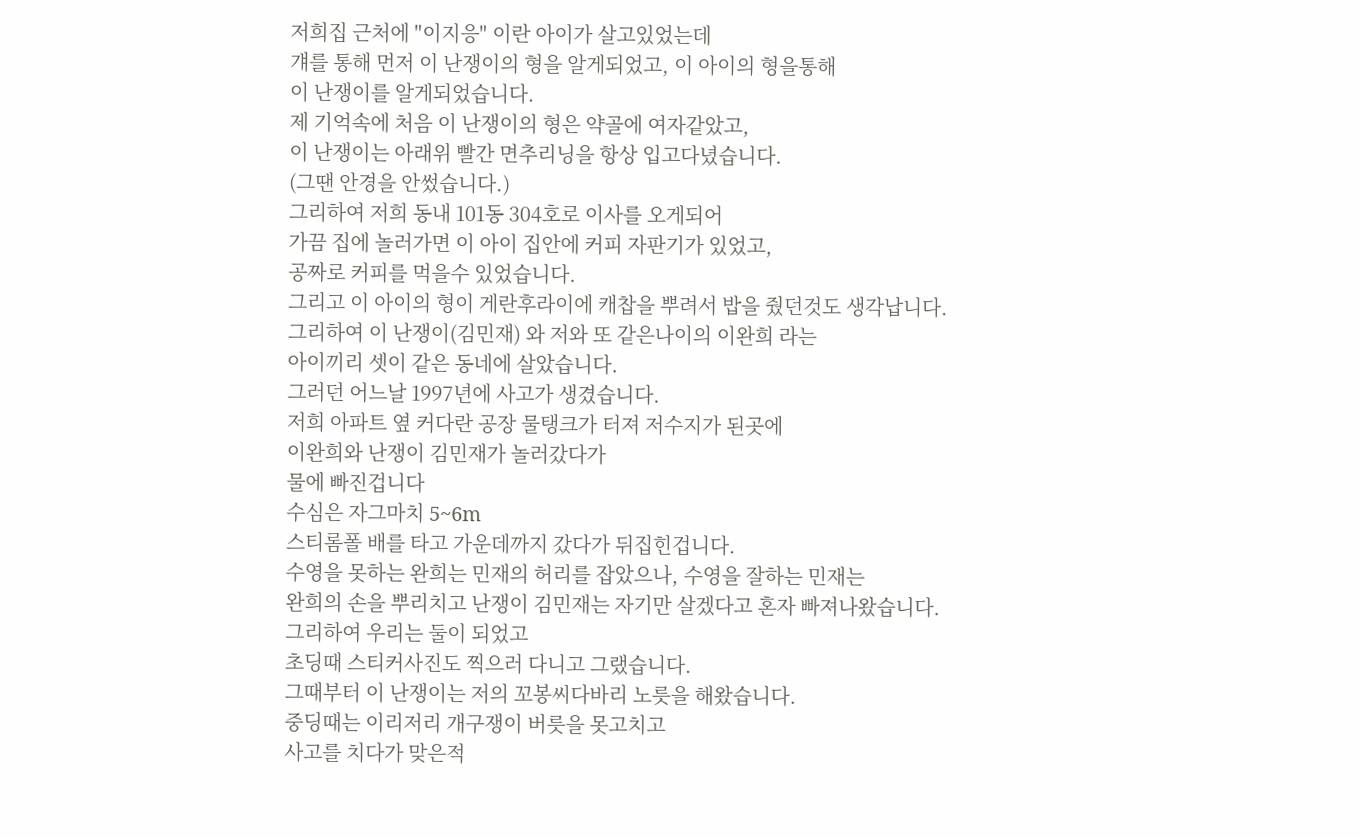저희집 근처에 "이지응" 이란 아이가 살고있었는데
걔를 통해 먼저 이 난쟁이의 형을 알게되었고, 이 아이의 형을통해
이 난쟁이를 알게되었습니다.
제 기억속에 처음 이 난쟁이의 형은 약골에 여자같았고,
이 난쟁이는 아래위 빨간 면추리닝을 항상 입고다녔습니다.
(그땐 안경을 안썼습니다.)
그리하여 저희 동내 101동 304호로 이사를 오게되어
가끔 집에 놀러가면 이 아이 집안에 커피 자판기가 있었고,
공짜로 커피를 먹을수 있었습니다.
그리고 이 아이의 형이 게란후라이에 캐찹을 뿌려서 밥을 줬던것도 생각납니다.
그리하여 이 난쟁이(김민재) 와 저와 또 같은나이의 이완희 라는
아이끼리 셋이 같은 동네에 살았습니다.
그러던 어느날 1997년에 사고가 생겼습니다.
저희 아파트 옆 커다란 공장 물탱크가 터져 저수지가 된곳에
이완희와 난쟁이 김민재가 놀러갔다가
물에 빠진겁니다
수심은 자그마치 5~6m
스티롬폴 배를 타고 가운데까지 갔다가 뒤집힌겁니다.
수영을 못하는 완희는 민재의 허리를 잡았으나, 수영을 잘하는 민재는
완희의 손을 뿌리치고 난쟁이 김민재는 자기만 살겠다고 혼자 빠져나왔습니다.
그리하여 우리는 둘이 되었고
초딩때 스티커사진도 찍으러 다니고 그랬습니다.
그때부터 이 난쟁이는 저의 꼬봉씨다바리 노릇을 해왔습니다.
중딩때는 이리저리 개구쟁이 버릇을 못고치고
사고를 치다가 맞은적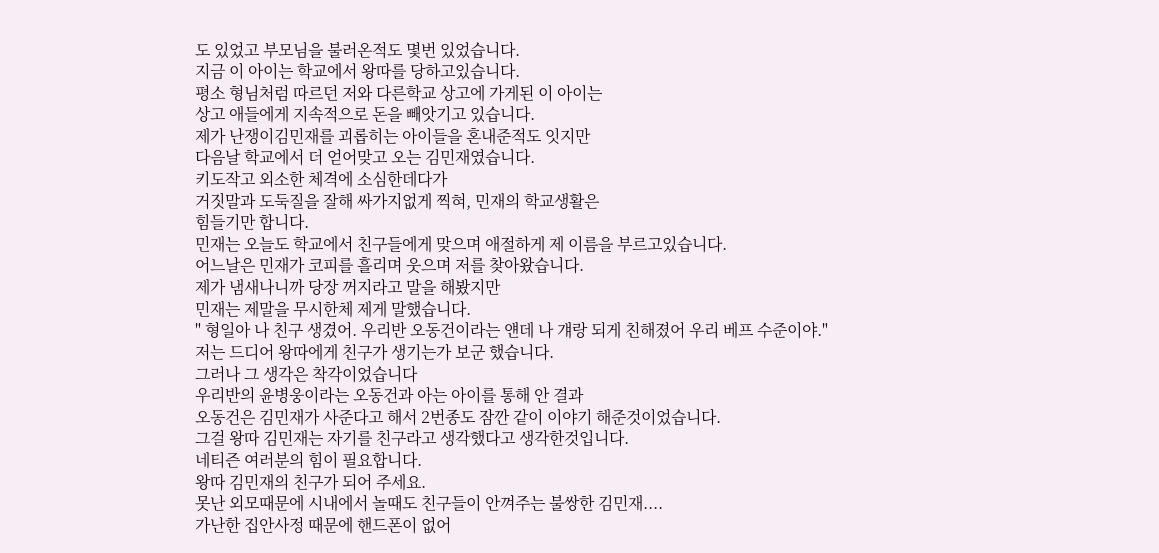도 있었고 부모님을 불러온적도 몇번 있었습니다.
지금 이 아이는 학교에서 왕따를 당하고있습니다.
평소 형님처럼 따르던 저와 다른학교 상고에 가게된 이 아이는
상고 애들에게 지속적으로 돈을 빼앗기고 있습니다.
제가 난쟁이김민재를 괴롭히는 아이들을 혼내준적도 잇지만
다음날 학교에서 더 얻어맞고 오는 김민재였습니다.
키도작고 외소한 체격에 소심한데다가
거짓말과 도둑질을 잘해 싸가지없게 찍혀, 민재의 학교생활은
힘들기만 합니다.
민재는 오늘도 학교에서 친구들에게 맞으며 애절하게 제 이름을 부르고있습니다.
어느날은 민재가 코피를 흘리며 웃으며 저를 찾아왔습니다.
제가 냄새나니까 당장 꺼지라고 말을 해봤지만
민재는 제말을 무시한체 제게 말했습니다.
" 형일아 나 친구 생겼어. 우리반 오동건이라는 얜데 나 걔랑 되게 친해졌어 우리 베프 수준이야."
저는 드디어 왕따에게 친구가 생기는가 보군 했습니다.
그러나 그 생각은 착각이었습니다
우리반의 윤병웅이라는 오동건과 아는 아이를 통해 안 결과
오동건은 김민재가 사준다고 해서 2번종도 잠깐 같이 이야기 해준것이었습니다.
그걸 왕따 김민재는 자기를 친구라고 생각했다고 생각한것입니다.
네티즌 여러분의 힘이 필요합니다.
왕따 김민재의 친구가 되어 주세요.
못난 외모때문에 시내에서 놀때도 친구들이 안껴주는 불쌍한 김민재....
가난한 집안사정 때문에 핸드폰이 없어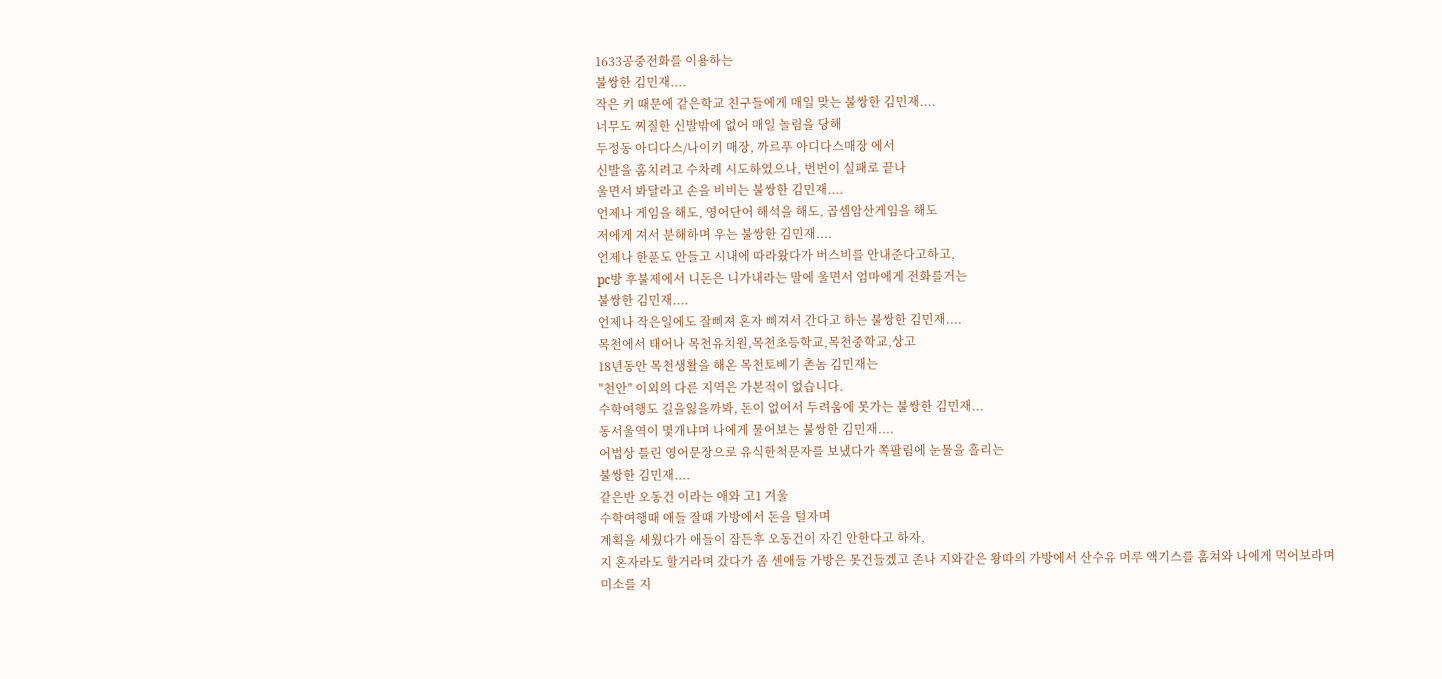1633공중전화를 이용하는
불쌍한 김민재....
작은 키 때문에 같은학교 친구들에게 매일 맞는 불쌍한 김민재....
너무도 찌질한 신발밖에 없어 매일 놀림을 당해
두정동 아디다스/나이키 매장, 까르푸 아디다스매장 에서
신발을 훔치려고 수차례 시도하였으나, 번번이 실패로 끝나
울면서 봐달라고 손을 비비는 불쌍한 김민재....
언제나 게임을 해도, 영어단어 해석을 해도, 곱셈암산게임을 해도
저에게 져서 분해하며 우는 불쌍한 김민재....
언제나 한푼도 안들고 시내에 따라왔다가 버스비를 안내준다고하고,
pc방 후불제에서 니돈은 니가내라는 말에 울면서 엄마에게 전화를거는
불쌍한 김민재....
언제나 작은일에도 잘삐져 혼자 삐져서 간다고 하는 불쌍한 김민재....
목천에서 태어나 목천유치원,목천초등학교,목천중학교,상고
18년동안 목천생활을 해온 목천토베기 촌놈 김민재는
"천안" 이외의 다른 지역은 가본적이 없습니다.
수학여행도 길을잃을까봐, 돈이 없어서 두려움에 못가는 불쌍한 김민재...
동서울역이 몇개냐며 나에게 물어보는 불쌍한 김민재....
어법상 틀린 영어문장으로 유식한척문자를 보냈다가 쪽팔림에 눈물을 흘리는
불쌍한 김민재....
같은반 오동건 이라는 애와 고1 겨울
수학여행때 애들 잘때 가방에서 돈을 털자며
계획을 세웠다가 애들이 잠든후 오동건이 자긴 안한다고 하자,
지 혼자라도 할거라며 갔다가 좀 센애들 가방은 못건들겠고 존나 지와같은 왕따의 가방에서 산수유 머루 액기스를 훔쳐와 나에게 먹어보라며
미소를 지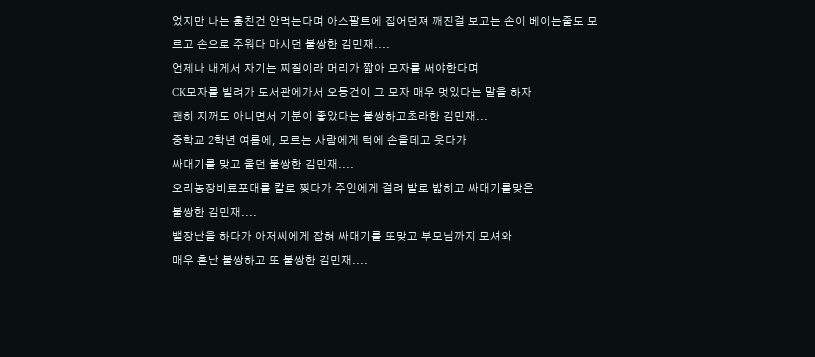었지만 나는 훔친건 안먹는다며 아스팔트에 집어던져 깨진걸 보고는 손이 베이는줄도 모르고 손으로 주워다 마시던 불쌍한 김민재....
언제나 내게서 자기는 찌질이라 머리가 짧아 모자를 써야한다며
CK모자를 빌려가 도서관에가서 오동건이 그 모자 매우 멋있다는 말을 하자
괜히 지꺼도 아니면서 기분이 좋았다는 불쌍하고초라한 김민재...
중학교 2학년 여름에, 모르는 사람에게 턱에 손을데고 웃다가
싸대기를 맞고 울던 불쌍한 김민재....
오리농장비료포대를 칼로 찢다가 주인에게 걸려 발로 밟히고 싸대기를맞은
불쌍한 김민재....
밸장난을 하다가 아저씨에게 잡혀 싸대기를 또맞고 부모님까지 모셔와
매우 혼난 불쌍하고 또 불쌍한 김민재....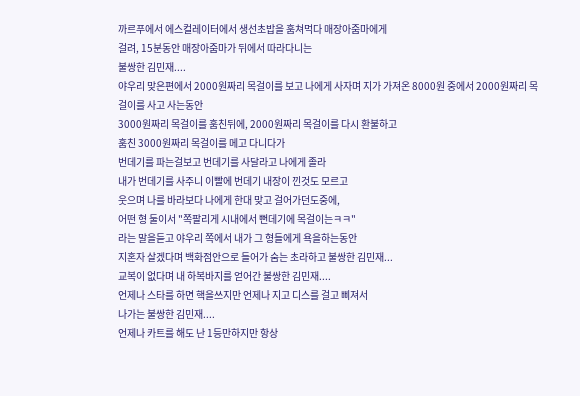까르푸에서 에스컬레이터에서 생선초밥을 훔쳐먹다 매장아줌마에게
걸려, 15분동안 매장아줌마가 뒤에서 따라다니는
불쌍한 김민재....
야우리 맞은편에서 2000원짜리 목걸이를 보고 나에게 사자며 지가 가져온 8000원 중에서 2000원짜리 목걸이를 사고 사는동안
3000원짜리 목걸이를 훔친뒤에, 2000원짜리 목걸이를 다시 환불하고
훔친 3000원짜리 목걸이를 메고 다니다가
번데기를 파는걸보고 번데기를 사달라고 나에게 졸라
내가 번데기를 사주니 이빨에 번데기 내장이 낀것도 모르고
웃으며 나를 바라보다 나에게 한대 맞고 걸어가던도중에,
어떤 형 둘이서 "쪽팔리게 시내에서 뻔데기에 목걸이는ㅋㅋ"
라는 말을듣고 야우리 쪽에서 내가 그 형들에게 욕을하는동안
지혼자 살겠다며 백화점안으로 들어가 숨는 초라하고 불쌍한 김민재...
교복이 없다며 내 하복바지를 얻어간 불쌍한 김민재....
언제나 스타를 하면 핵을쓰지만 언제나 지고 디스를 걸고 삐져서
나가는 불쌍한 김민재....
언제나 카트를 해도 난 1등만하지만 항상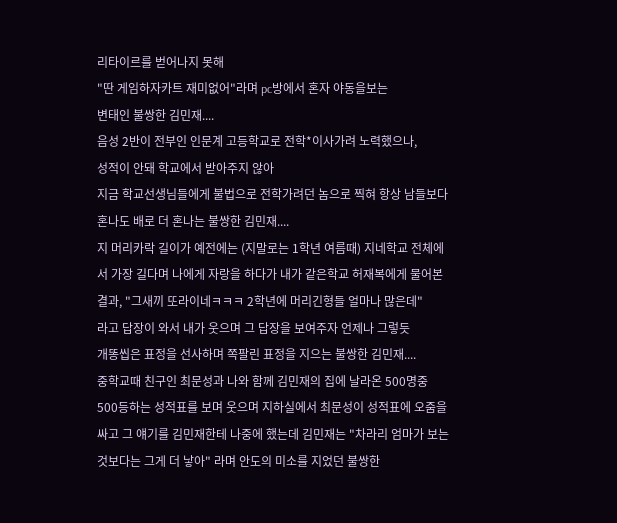리타이르를 벋어나지 못해
"딴 게임하자카트 재미없어"라며 pc방에서 혼자 야동을보는
변태인 불쌍한 김민재....
음성 2반이 전부인 인문계 고등학교로 전학*이사가려 노력했으나,
성적이 안돼 학교에서 받아주지 않아
지금 학교선생님들에게 불법으로 전학가려던 놈으로 찍혀 항상 남들보다
혼나도 배로 더 혼나는 불쌍한 김민재....
지 머리카락 길이가 예전에는 (지말로는 1학년 여름때) 지네학교 전체에서 가장 길다며 나에게 자랑을 하다가 내가 같은학교 허재복에게 물어본결과, "그새끼 또라이네ㅋㅋㅋ 2학년에 머리긴형들 얼마나 많은데"
라고 답장이 와서 내가 웃으며 그 답장을 보여주자 언제나 그렇듯
개똥씹은 표정을 선사하며 쪽팔린 표정을 지으는 불쌍한 김민재....
중학교때 친구인 최문성과 나와 함께 김민재의 집에 날라온 500명중
500등하는 성적표를 보며 웃으며 지하실에서 최문성이 성적표에 오줌을싸고 그 얘기를 김민재한테 나중에 했는데 김민재는 "차라리 엄마가 보는것보다는 그게 더 낳아" 라며 안도의 미소를 지었던 불쌍한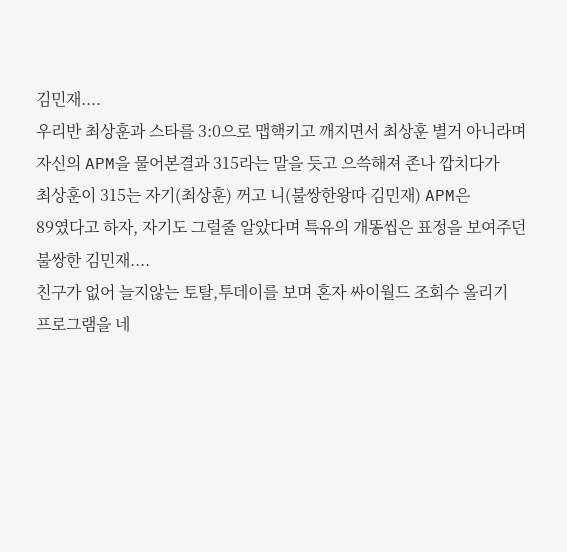김민재....
우리반 최상훈과 스타를 3:0으로 맵핵키고 깨지면서 최상훈 별거 아니라며
자신의 APM을 물어본결과 315라는 말을 듯고 으쓱해져 존나 깝치다가
최상훈이 315는 자기(최상훈) 꺼고 니(불쌍한왕따 김민재) APM은
89였다고 하자, 자기도 그럴줄 알았다며 특유의 개똥씹은 표정을 보여주던
불쌍한 김민재....
친구가 없어 늘지않는 토탈,투데이를 보며 혼자 싸이월드 조회수 올리기
프로그램을 네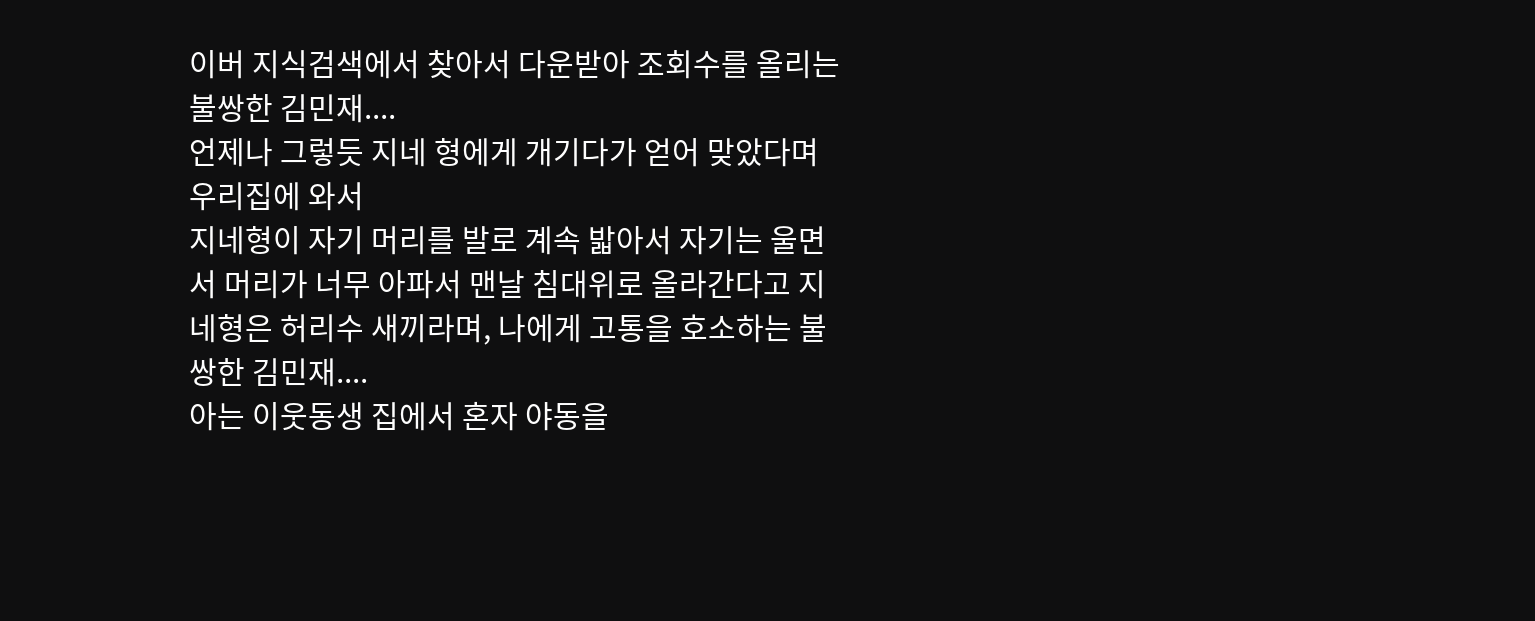이버 지식검색에서 찾아서 다운받아 조회수를 올리는
불쌍한 김민재....
언제나 그렇듯 지네 형에게 개기다가 얻어 맞았다며 우리집에 와서
지네형이 자기 머리를 발로 계속 밟아서 자기는 울면서 머리가 너무 아파서 맨날 침대위로 올라간다고 지네형은 허리수 새끼라며, 나에게 고통을 호소하는 불쌍한 김민재....
아는 이웃동생 집에서 혼자 야동을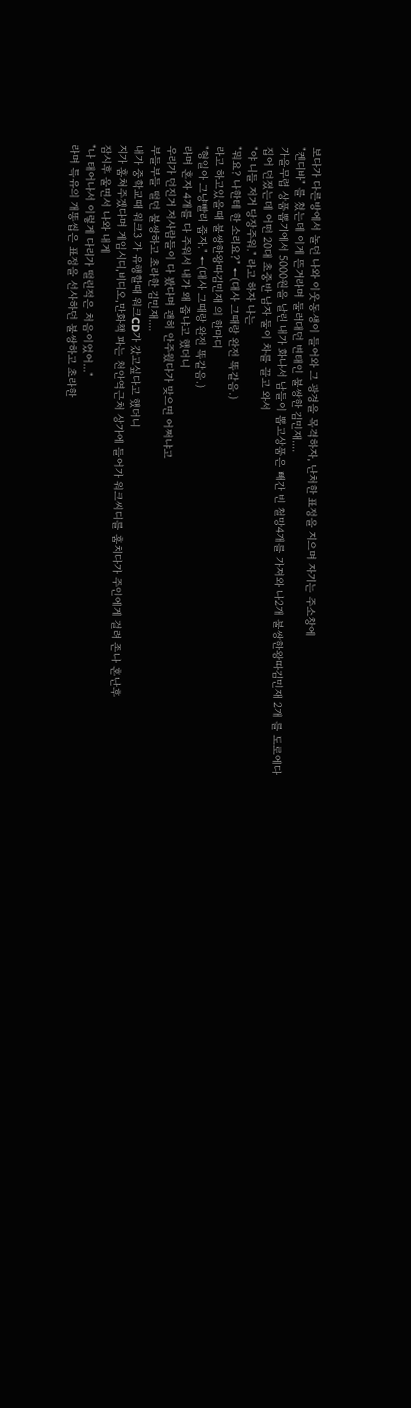보다가 다른방에서 놀던 나와 이웃동생이 들어와 그 광경을 목격하자, 난처한 표정을 지으며 자기는 주소창에
"켄디바" 를 쳤는데 이게 뜬거라며 둘러대던 변태인 불쌍한 김민재....
가을무렵 상품뽑기에서 5000원을 날린 내가 화나서 남들이 뽑고상품은 빼간 빈 철망4개를 가져와 나2개 불쌍한왕따김민재 2개 를 도로에다
집어 던졌는데 어떤 20대 초중반 남자 둘이 차를 끌고 와서
"야 니들 저거 당장주워." 라고 하자 나는
"뭐요? 나한테 한 소리요?" ←(대사 그때랑 완전 똑같음.)
라고 하고있을때 불쌍한왕따김민재 의 한마디
"형일아 그냥빨리 줍자." ←(대사 그때랑 완전 똑같음.)
라며 혼자 4개를 다 주워서 내가 왜 줍냐고 했더니
우리가 던진거 저사람들이 다 봤다며 괜히 안주웠다가 맞으면 어쩌냐고
부들부들 떨던 불쌍하고 초라한 김민재....
내가 중학교때 워크3 가 유행할때 워크CD가 갔고싶다고 했더니
지가 훔쳐주겠다며 게임시디,비디오,만화책 파는 천안역근처 상가에 들어가 워크씨디를 훔치다가 주인에게 걸려 존나 혼난후
잠시후 울면서 나와 내게
"나 태어나서 이렇게 다리가 떨린적은 처음이었어..."
라며 특유의 개똥씹은 표정을 선사하던 불쌍하고 초라한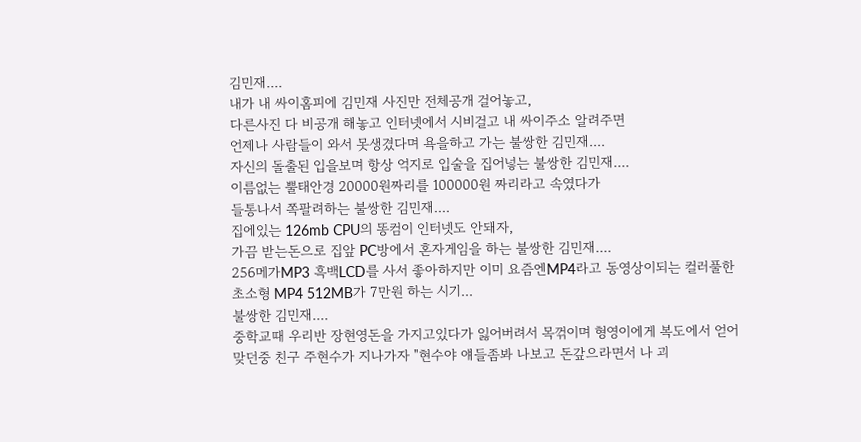김민재....
내가 내 싸이홈피에 김민재 사진만 전체공개 걸어놓고,
다른사진 다 비공개 해놓고 인터넷에서 시비걸고 내 싸이주소 알려주면
언제나 사람들이 와서 못생겼다며 욕을하고 가는 불쌍한 김민재....
자신의 돌출된 입을보며 항상 억지로 입술을 집어넣는 불쌍한 김민재....
이름없는 뿔태안경 20000원짜리를 100000원 짜리라고 속였다가
들통나서 쪽팔려하는 불쌍한 김민재....
집에있는 126mb CPU의 똥컴이 인터넷도 안돼자,
가끔 받는돈으로 집앞 PC방에서 혼자게임을 하는 불쌍한 김민재....
256메가MP3 흑백LCD를 사서 좋아하지만 이미 요즘엔MP4라고 동영상이되는 컬러풀한 초소형 MP4 512MB가 7만원 하는 시기...
불쌍한 김민재....
중학교때 우리반 장현영돈을 가지고있다가 잃어버려서 목꺾이며 형영이에게 복도에서 얻어맞던중 친구 주현수가 지나가자 "현수야 얘들좀봐 나보고 돈갚으라면서 나 괴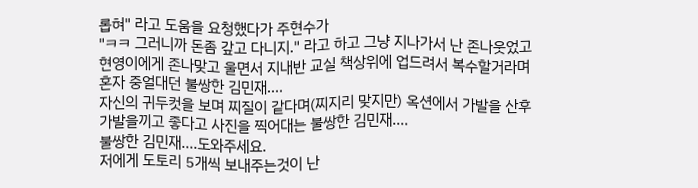롭혀" 라고 도움을 요청했다가 주현수가
"ㅋㅋ 그러니까 돈좀 갚고 다니지." 라고 하고 그냥 지나가서 난 존나웃었고 현영이에게 존나맞고 울면서 지내반 교실 책상위에 업드려서 복수할거라며 혼자 중얼대던 불쌍한 김민재....
자신의 귀두컷을 보며 찌질이 같다며(찌지리 맞지만) 옥션에서 가발을 산후 가발을끼고 좋다고 사진을 찍어대는 불쌍한 김민재....
불쌍한 김민재....도와주세요.
저에게 도토리 5개씩 보내주는것이 난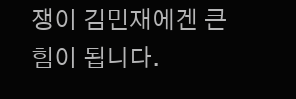쟁이 김민재에겐 큰 힘이 됩니다.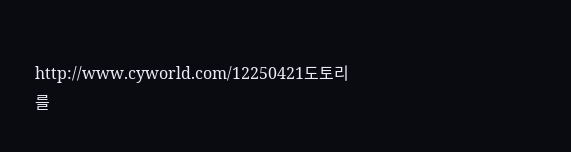http://www.cyworld.com/12250421도토리를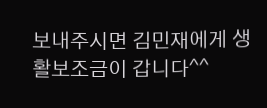보내주시면 김민재에게 생활보조금이 갑니다^^